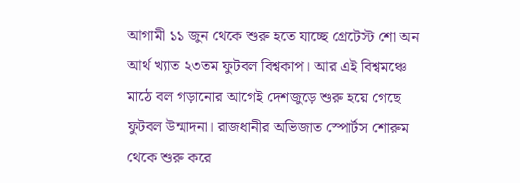আগামী ১১ জুন থেকে শুরু হতে যাচ্ছে গ্রেটেস্ট শো অন আর্থ খ্যাত ২৩তম ফুটবল বিশ্বকাপ। আর এই বিশ্বমঞ্চে মাঠে বল গড়ানোর আগেই দেশজুড়ে শুরু হয়ে গেছে ফুটবল উন্মাদনা। রাজধানীর অভিজাত স্পোর্টস শোরুম থেকে শুরু করে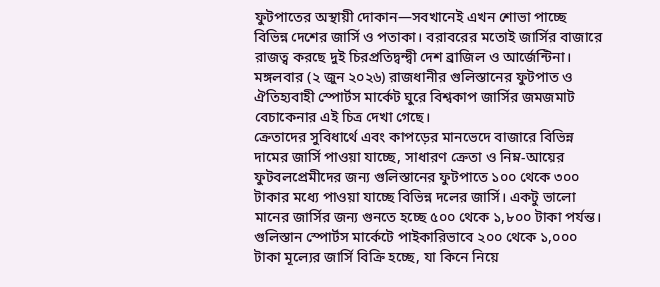ফুটপাতের অস্থায়ী দোকান—সবখানেই এখন শোভা পাচ্ছে বিভিন্ন দেশের জার্সি ও পতাকা। বরাবরের মতোই জার্সির বাজারে রাজত্ব করছে দুই চিরপ্রতিদ্বন্দ্বী দেশ ব্রাজিল ও আর্জেন্টিনা।
মঙ্গলবার (২ জুন ২০২৬) রাজধানীর গুলিস্তানের ফুটপাত ও ঐতিহ্যবাহী স্পোর্টস মার্কেট ঘুরে বিশ্বকাপ জার্সির জমজমাট বেচাকেনার এই চিত্র দেখা গেছে।
ক্রেতাদের সুবিধার্থে এবং কাপড়ের মানভেদে বাজারে বিভিন্ন দামের জার্সি পাওয়া যাচ্ছে, সাধারণ ক্রেতা ও নিম্ন-আয়ের ফুটবলপ্রেমীদের জন্য গুলিস্তানের ফুটপাতে ১০০ থেকে ৩০০ টাকার মধ্যে পাওয়া যাচ্ছে বিভিন্ন দলের জার্সি। একটু ভালো মানের জার্সির জন্য গুনতে হচ্ছে ৫০০ থেকে ১,৮০০ টাকা পর্যন্ত।
গুলিস্তান স্পোর্টস মার্কেটে পাইকারিভাবে ২০০ থেকে ১,০০০ টাকা মূল্যের জার্সি বিক্রি হচ্ছে, যা কিনে নিয়ে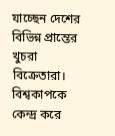যাচ্ছেন দেশের বিভিন্ন প্রান্তের খুচরা বিক্রেতারা।
বিশ্বকাপকে কেন্দ্র করে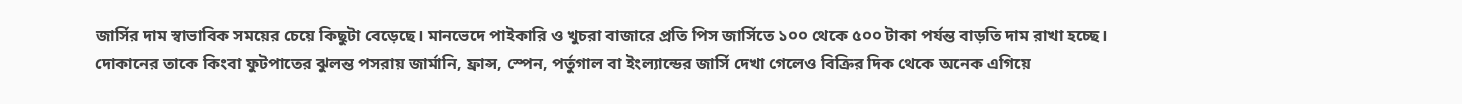জার্সির দাম স্বাভাবিক সময়ের চেয়ে কিছুটা বেড়েছে। মানভেদে পাইকারি ও খুচরা বাজারে প্রতি পিস জার্সিতে ১০০ থেকে ৫০০ টাকা পর্যন্ত বাড়তি দাম রাখা হচ্ছে।
দোকানের তাকে কিংবা ফুটপাতের ঝুলন্ত পসরায় জার্মানি, ফ্রান্স, স্পেন, পর্তুগাল বা ইংল্যান্ডের জার্সি দেখা গেলেও বিক্রির দিক থেকে অনেক এগিয়ে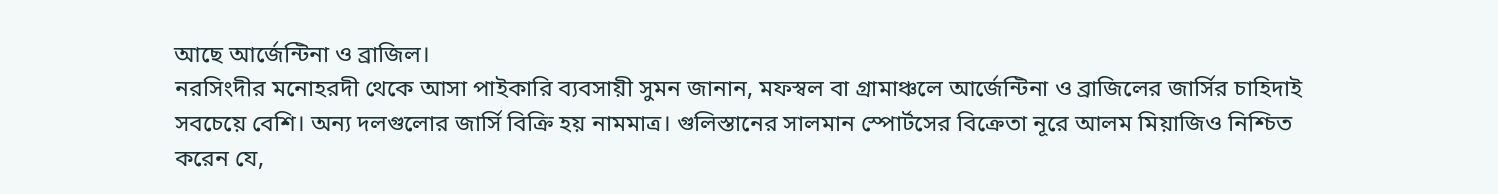আছে আর্জেন্টিনা ও ব্রাজিল।
নরসিংদীর মনোহরদী থেকে আসা পাইকারি ব্যবসায়ী সুমন জানান, মফস্বল বা গ্রামাঞ্চলে আর্জেন্টিনা ও ব্রাজিলের জার্সির চাহিদাই সবচেয়ে বেশি। অন্য দলগুলোর জার্সি বিক্রি হয় নামমাত্র। গুলিস্তানের সালমান স্পোর্টসের বিক্রেতা নূরে আলম মিয়াজিও নিশ্চিত করেন যে,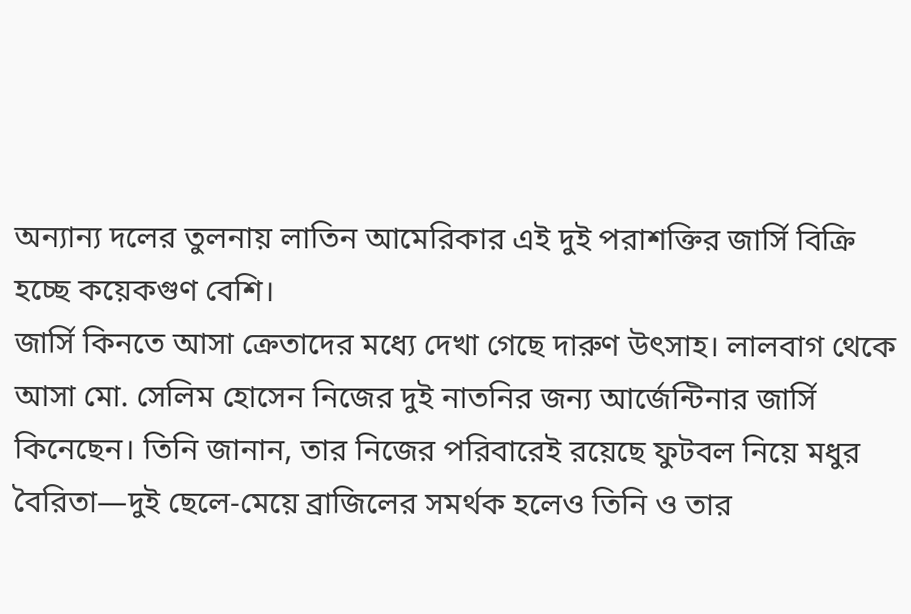অন্যান্য দলের তুলনায় লাতিন আমেরিকার এই দুই পরাশক্তির জার্সি বিক্রি হচ্ছে কয়েকগুণ বেশি।
জার্সি কিনতে আসা ক্রেতাদের মধ্যে দেখা গেছে দারুণ উৎসাহ। লালবাগ থেকে আসা মো. সেলিম হোসেন নিজের দুই নাতনির জন্য আর্জেন্টিনার জার্সি কিনেছেন। তিনি জানান, তার নিজের পরিবারেই রয়েছে ফুটবল নিয়ে মধুর বৈরিতা—দুই ছেলে-মেয়ে ব্রাজিলের সমর্থক হলেও তিনি ও তার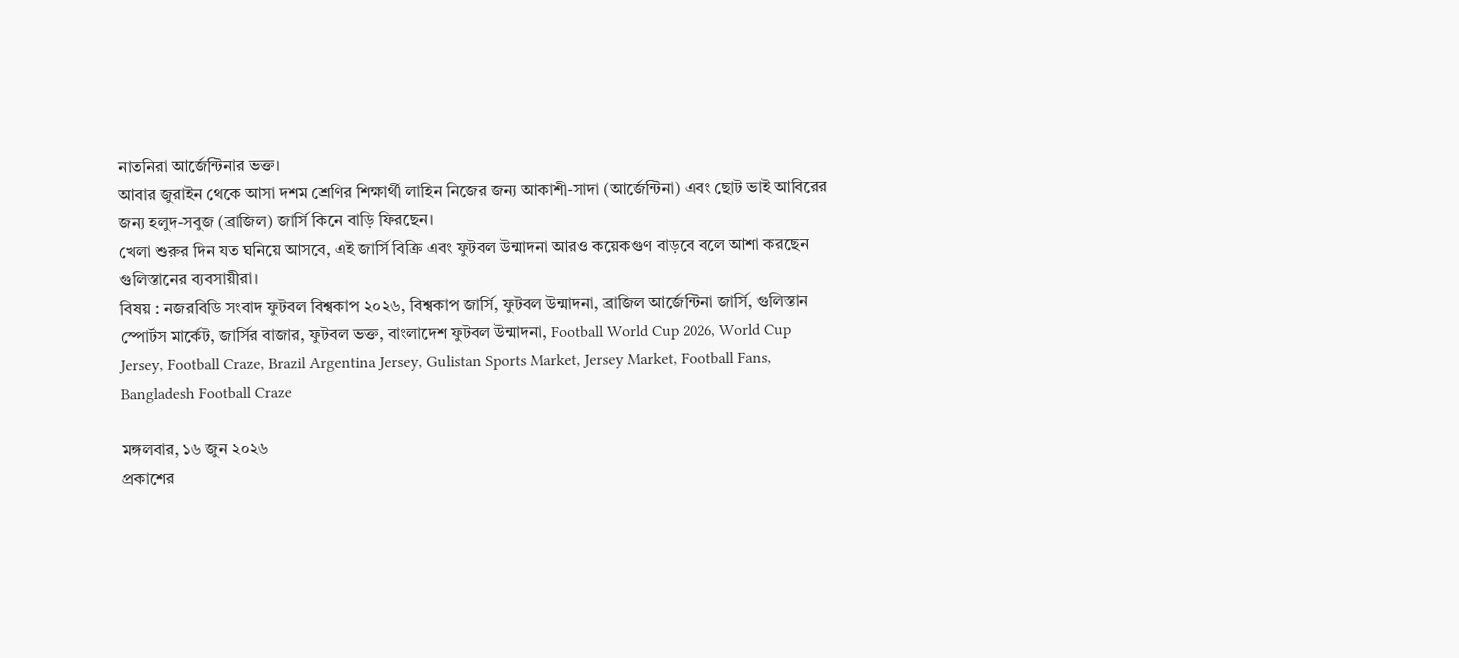নাতনিরা আর্জেন্টিনার ভক্ত।
আবার জুরাইন থেকে আসা দশম শ্রেণির শিক্ষার্থী লাহিন নিজের জন্য আকাশী-সাদা (আর্জেন্টিনা) এবং ছোট ভাই আবিরের জন্য হলুদ-সবুজ (ব্রাজিল) জার্সি কিনে বাড়ি ফিরছেন।
খেলা শুরুর দিন যত ঘনিয়ে আসবে, এই জার্সি বিক্রি এবং ফুটবল উন্মাদনা আরও কয়েকগুণ বাড়বে বলে আশা করছেন গুলিস্তানের ব্যবসায়ীরা।
বিষয় : নজরবিডি সংবাদ ফুটবল বিশ্বকাপ ২০২৬, বিশ্বকাপ জার্সি, ফুটবল উন্মাদনা, ব্রাজিল আর্জেন্টিনা জার্সি, গুলিস্তান স্পোর্টস মার্কেট, জার্সির বাজার, ফুটবল ভক্ত, বাংলাদেশ ফুটবল উন্মাদনা, Football World Cup 2026, World Cup Jersey, Football Craze, Brazil Argentina Jersey, Gulistan Sports Market, Jersey Market, Football Fans, Bangladesh Football Craze

মঙ্গলবার, ১৬ জুন ২০২৬
প্রকাশের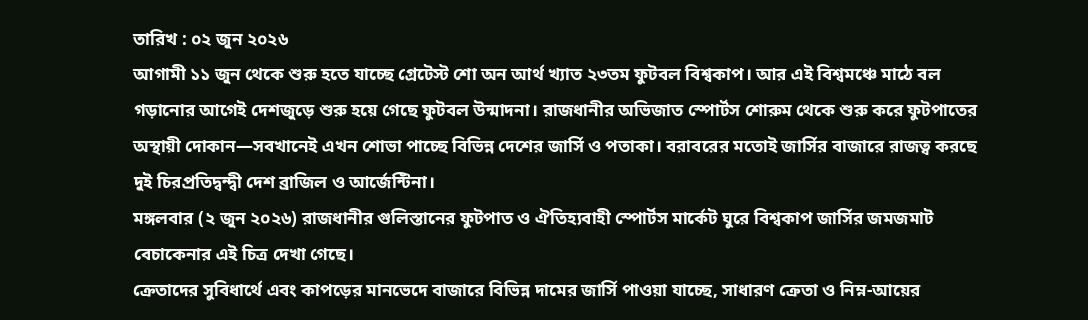তারিখ : ০২ জুন ২০২৬
আগামী ১১ জুন থেকে শুরু হতে যাচ্ছে গ্রেটেস্ট শো অন আর্থ খ্যাত ২৩তম ফুটবল বিশ্বকাপ। আর এই বিশ্বমঞ্চে মাঠে বল গড়ানোর আগেই দেশজুড়ে শুরু হয়ে গেছে ফুটবল উন্মাদনা। রাজধানীর অভিজাত স্পোর্টস শোরুম থেকে শুরু করে ফুটপাতের অস্থায়ী দোকান—সবখানেই এখন শোভা পাচ্ছে বিভিন্ন দেশের জার্সি ও পতাকা। বরাবরের মতোই জার্সির বাজারে রাজত্ব করছে দুই চিরপ্রতিদ্বন্দ্বী দেশ ব্রাজিল ও আর্জেন্টিনা।
মঙ্গলবার (২ জুন ২০২৬) রাজধানীর গুলিস্তানের ফুটপাত ও ঐতিহ্যবাহী স্পোর্টস মার্কেট ঘুরে বিশ্বকাপ জার্সির জমজমাট বেচাকেনার এই চিত্র দেখা গেছে।
ক্রেতাদের সুবিধার্থে এবং কাপড়ের মানভেদে বাজারে বিভিন্ন দামের জার্সি পাওয়া যাচ্ছে, সাধারণ ক্রেতা ও নিম্ন-আয়ের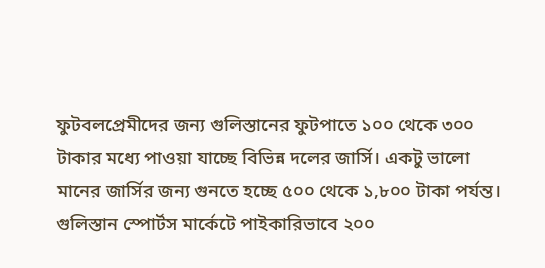ফুটবলপ্রেমীদের জন্য গুলিস্তানের ফুটপাতে ১০০ থেকে ৩০০ টাকার মধ্যে পাওয়া যাচ্ছে বিভিন্ন দলের জার্সি। একটু ভালো মানের জার্সির জন্য গুনতে হচ্ছে ৫০০ থেকে ১,৮০০ টাকা পর্যন্ত।
গুলিস্তান স্পোর্টস মার্কেটে পাইকারিভাবে ২০০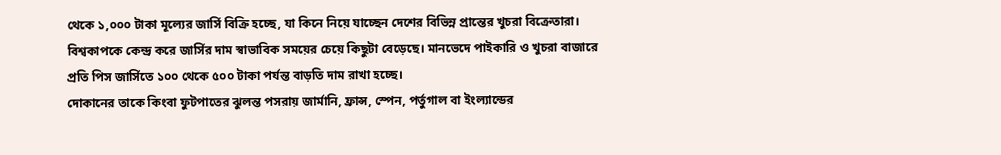থেকে ১,০০০ টাকা মূল্যের জার্সি বিক্রি হচ্ছে, যা কিনে নিয়ে যাচ্ছেন দেশের বিভিন্ন প্রান্তের খুচরা বিক্রেতারা।
বিশ্বকাপকে কেন্দ্র করে জার্সির দাম স্বাভাবিক সময়ের চেয়ে কিছুটা বেড়েছে। মানভেদে পাইকারি ও খুচরা বাজারে প্রতি পিস জার্সিতে ১০০ থেকে ৫০০ টাকা পর্যন্ত বাড়তি দাম রাখা হচ্ছে।
দোকানের তাকে কিংবা ফুটপাতের ঝুলন্ত পসরায় জার্মানি, ফ্রান্স, স্পেন, পর্তুগাল বা ইংল্যান্ডের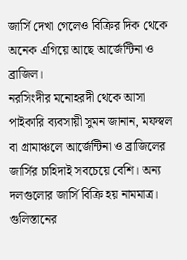জার্সি দেখা গেলেও বিক্রির দিক থেকে অনেক এগিয়ে আছে আর্জেন্টিনা ও ব্রাজিল।
নরসিংদীর মনোহরদী থেকে আসা পাইকারি ব্যবসায়ী সুমন জানান, মফস্বল বা গ্রামাঞ্চলে আর্জেন্টিনা ও ব্রাজিলের জার্সির চাহিদাই সবচেয়ে বেশি। অন্য দলগুলোর জার্সি বিক্রি হয় নামমাত্র। গুলিস্তানের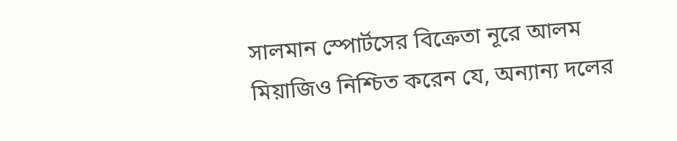সালমান স্পোর্টসের বিক্রেতা নূরে আলম মিয়াজিও নিশ্চিত করেন যে, অন্যান্য দলের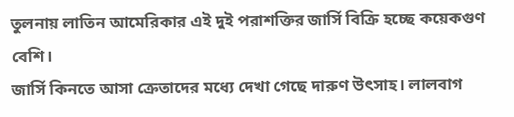তুলনায় লাতিন আমেরিকার এই দুই পরাশক্তির জার্সি বিক্রি হচ্ছে কয়েকগুণ বেশি।
জার্সি কিনতে আসা ক্রেতাদের মধ্যে দেখা গেছে দারুণ উৎসাহ। লালবাগ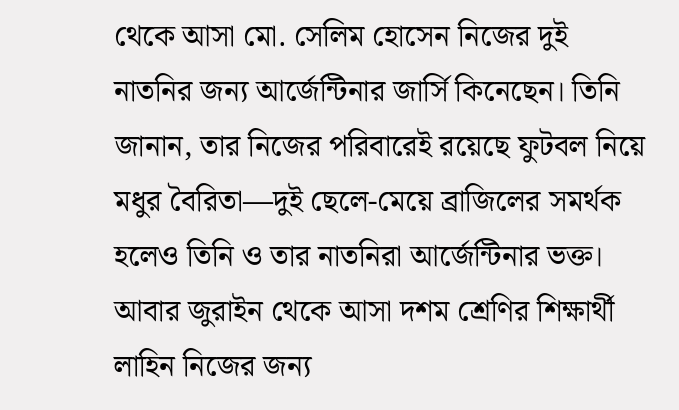থেকে আসা মো. সেলিম হোসেন নিজের দুই নাতনির জন্য আর্জেন্টিনার জার্সি কিনেছেন। তিনি জানান, তার নিজের পরিবারেই রয়েছে ফুটবল নিয়ে মধুর বৈরিতা—দুই ছেলে-মেয়ে ব্রাজিলের সমর্থক হলেও তিনি ও তার নাতনিরা আর্জেন্টিনার ভক্ত।
আবার জুরাইন থেকে আসা দশম শ্রেণির শিক্ষার্থী লাহিন নিজের জন্য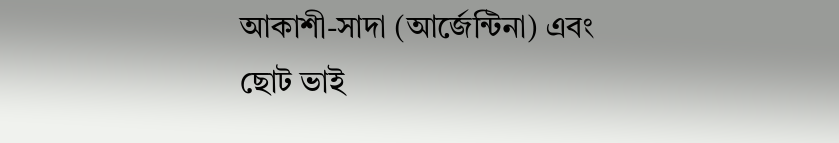আকাশী-সাদা (আর্জেন্টিনা) এবং ছোট ভাই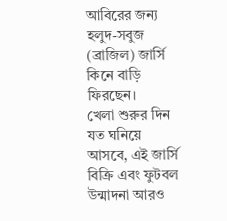আবিরের জন্য হলুদ-সবুজ (ব্রাজিল) জার্সি কিনে বাড়ি ফিরছেন।
খেলা শুরুর দিন যত ঘনিয়ে আসবে, এই জার্সি বিক্রি এবং ফুটবল উন্মাদনা আরও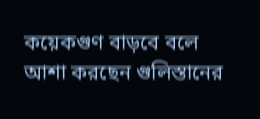কয়েকগুণ বাড়বে বলে আশা করছেন গুলিস্তানের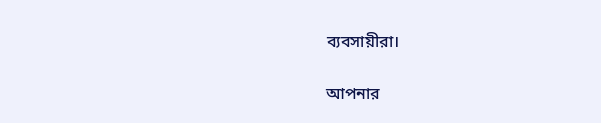ব্যবসায়ীরা।

আপনার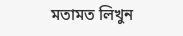মতামত লিখুন